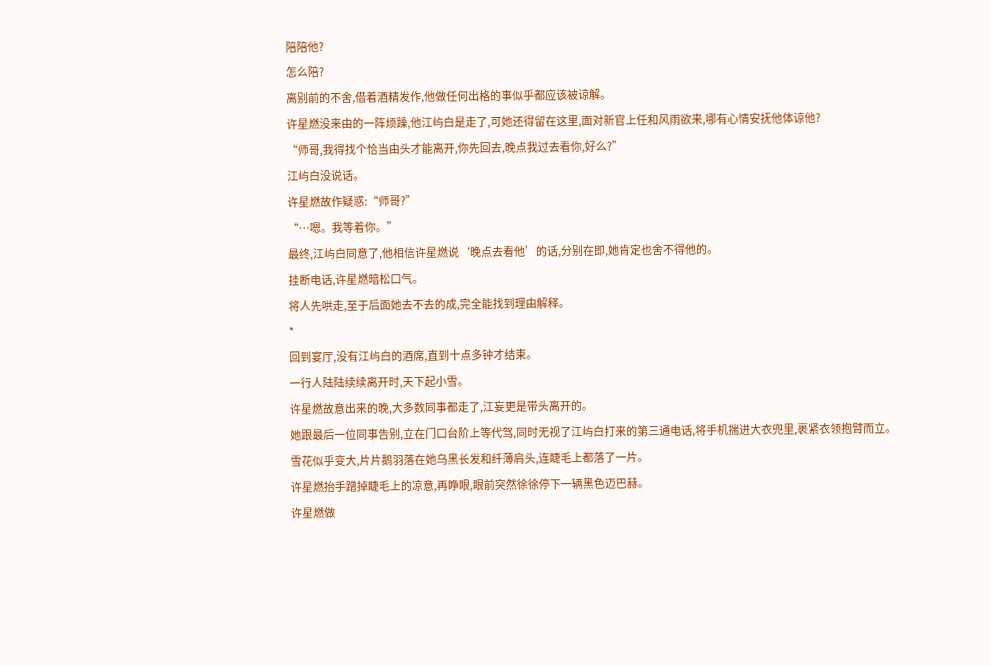陪陪他?
怎么陪?
离别前的不舍,借着酒精发作,他做任何出格的事似乎都应该被谅解。
许星燃没来由的一阵烦躁,他江屿白是走了,可她还得留在这里,面对新官上任和风雨欲来,哪有心情安抚他体谅他?
“师哥,我得找个恰当由头才能离开,你先回去,晚点我过去看你,好么?”
江屿白没说话。
许星燃故作疑惑:“师哥?”
“…嗯。我等着你。”
最终,江屿白同意了,他相信许星燃说‘晚点去看他’的话,分别在即,她肯定也舍不得他的。
挂断电话,许星燃暗松口气。
将人先哄走,至于后面她去不去的成,完全能找到理由解释。
*
回到宴厅,没有江屿白的酒席,直到十点多钟才结束。
一行人陆陆续续离开时,天下起小雪。
许星燃故意出来的晚,大多数同事都走了,江妄更是带头离开的。
她跟最后一位同事告别,立在门口台阶上等代驾,同时无视了江屿白打来的第三通电话,将手机揣进大衣兜里,裹紧衣领抱臂而立。
雪花似乎变大,片片鹅羽落在她乌黑长发和纤薄肩头,连睫毛上都落了一片。
许星燃抬手蹭掉睫毛上的凉意,再睁眼,眼前突然徐徐停下一辆黑色迈巴赫。
许星燃做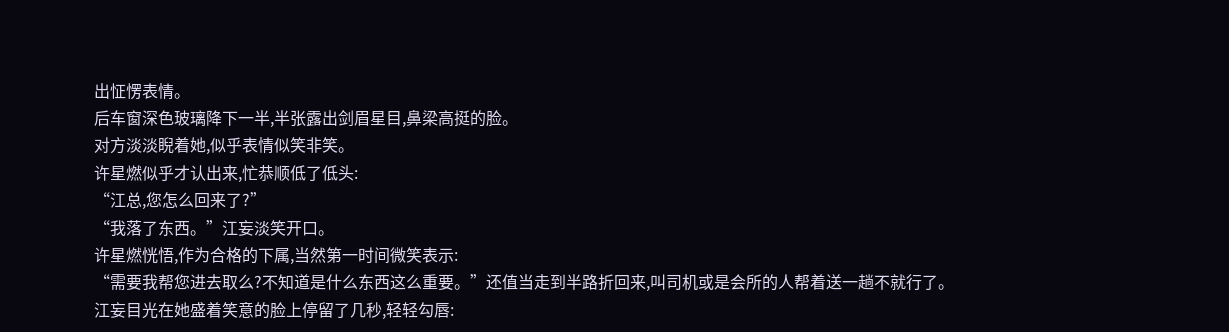出怔愣表情。
后车窗深色玻璃降下一半,半张露出剑眉星目,鼻梁高挺的脸。
对方淡淡睨着她,似乎表情似笑非笑。
许星燃似乎才认出来,忙恭顺低了低头:
“江总,您怎么回来了?”
“我落了东西。”江妄淡笑开口。
许星燃恍悟,作为合格的下属,当然第一时间微笑表示:
“需要我帮您进去取么?不知道是什么东西这么重要。”还值当走到半路折回来,叫司机或是会所的人帮着送一趟不就行了。
江妄目光在她盛着笑意的脸上停留了几秒,轻轻勾唇: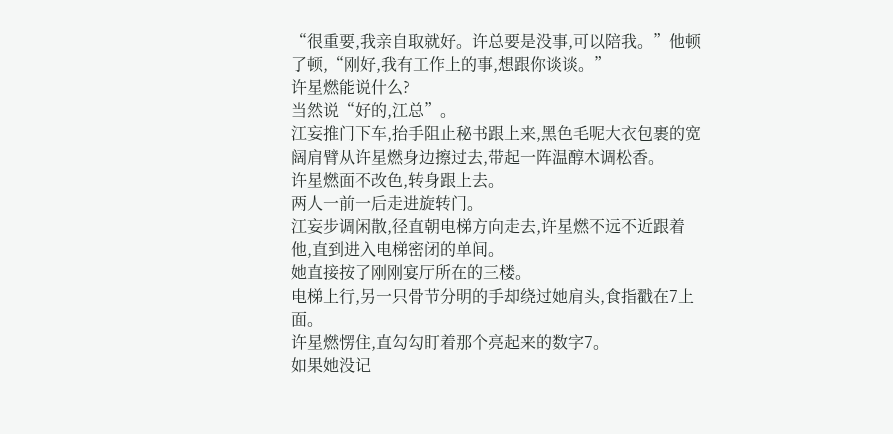“很重要,我亲自取就好。许总要是没事,可以陪我。”他顿了顿,“刚好,我有工作上的事,想跟你谈谈。”
许星燃能说什么?
当然说“好的,江总”。
江妄推门下车,抬手阻止秘书跟上来,黑色毛呢大衣包裹的宽阔肩臂从许星燃身边擦过去,带起一阵温醇木调松香。
许星燃面不改色,转身跟上去。
两人一前一后走进旋转门。
江妄步调闲散,径直朝电梯方向走去,许星燃不远不近跟着他,直到进入电梯密闭的单间。
她直接按了刚刚宴厅所在的三楼。
电梯上行,另一只骨节分明的手却绕过她肩头,食指戳在7上面。
许星燃愣住,直勾勾盯着那个亮起来的数字7。
如果她没记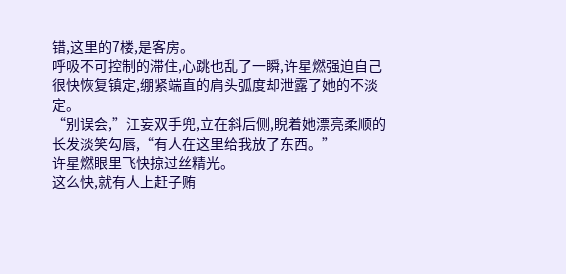错,这里的7楼,是客房。
呼吸不可控制的滞住,心跳也乱了一瞬,许星燃强迫自己很快恢复镇定,绷紧端直的肩头弧度却泄露了她的不淡定。
“别误会,”江妄双手兜,立在斜后侧,睨着她漂亮柔顺的长发淡笑勾唇,“有人在这里给我放了东西。”
许星燃眼里飞快掠过丝精光。
这么快,就有人上赶子贿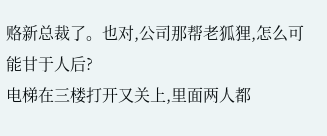赂新总裁了。也对,公司那帮老狐狸,怎么可能甘于人后?
电梯在三楼打开又关上,里面两人都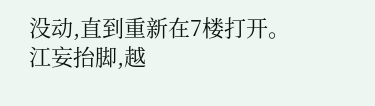没动,直到重新在7楼打开。
江妄抬脚,越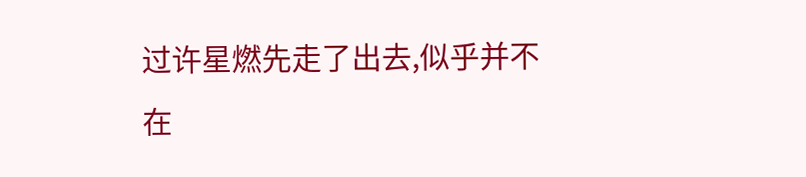过许星燃先走了出去,似乎并不在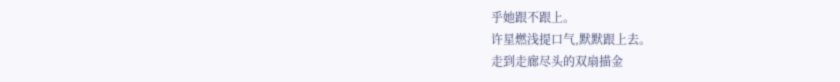乎她跟不跟上。
许星燃浅提口气,默默跟上去。
走到走廊尽头的双扇描金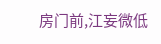房门前,江妄微低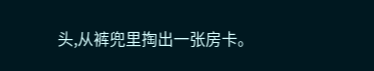头,从裤兜里掏出一张房卡。